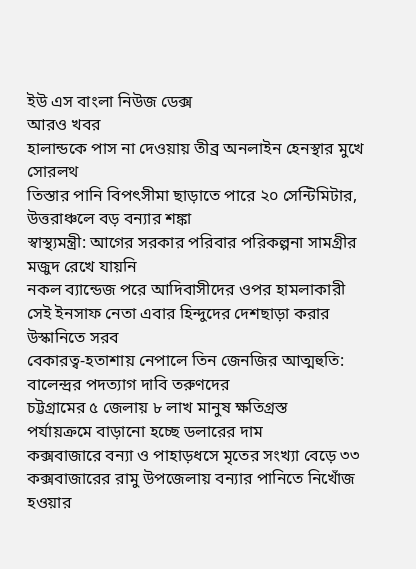ইউ এস বাংলা নিউজ ডেক্স
আরও খবর
হালান্ডকে পাস না দেওয়ায় তীব্র অনলাইন হেনস্থার মুখে সোরলথ
তিস্তার পানি বিপৎসীমা ছাড়াতে পারে ২০ সেন্টিমিটার, উত্তরাঞ্চলে বড় বন্যার শঙ্কা
স্বাস্থ্যমন্ত্রী: আগের সরকার পরিবার পরিকল্পনা সামগ্রীর মজুদ রেখে যায়নি
নকল ব্যান্ডেজ পরে আদিবাসীদের ওপর হামলাকারী সেই ইনসাফ নেতা এবার হিন্দুদের দেশছাড়া করার উস্কানিতে সরব
বেকারত্ব-হতাশায় নেপালে তিন জেনজির আত্মহুতি: বালেন্দ্রর পদত্যাগ দাবি তরুণদের
চট্টগ্রামের ৫ জেলায় ৮ লাখ মানুষ ক্ষতিগ্রস্ত
পর্যায়ক্রমে বাড়ানো হচ্ছে ডলারের দাম
কক্সবাজারে বন্যা ও পাহাড়ধসে মৃতের সংখ্যা বেড়ে ৩৩
কক্সবাজারের রামু উপজেলায় বন্যার পানিতে নিখোঁজ হওয়ার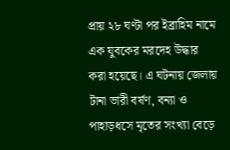প্রায় ২৮ ঘণ্টা পর ইব্রাহিম নামে এক যুবকের মরদেহ উদ্ধার করা হয়েছে। এ ঘটনায় জেলায় টানা ভারী বর্ষণ, বন্যা ও পাহাড়ধসে মৃতের সংখ্যা বেড়ে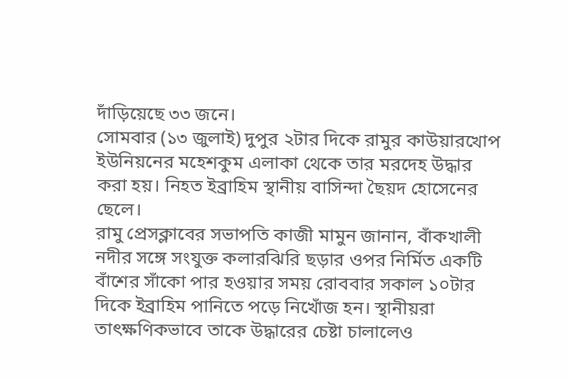দাঁড়িয়েছে ৩৩ জনে।
সোমবার (১৩ জুলাই) দুপুর ২টার দিকে রামুর কাউয়ারখোপ ইউনিয়নের মহেশকুম এলাকা থেকে তার মরদেহ উদ্ধার করা হয়। নিহত ইব্রাহিম স্থানীয় বাসিন্দা ছৈয়দ হোসেনের ছেলে।
রামু প্রেসক্লাবের সভাপতি কাজী মামুন জানান, বাঁকখালী নদীর সঙ্গে সংযুক্ত কলারঝিরি ছড়ার ওপর নির্মিত একটি বাঁশের সাঁকো পার হওয়ার সময় রোববার সকাল ১০টার দিকে ইব্রাহিম পানিতে পড়ে নিখোঁজ হন। স্থানীয়রা তাৎক্ষণিকভাবে তাকে উদ্ধারের চেষ্টা চালালেও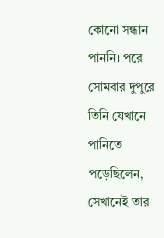কোনো সন্ধান পাননি। পরে সোমবার দুপুরে তিনি যেখানে পানিতে
পড়েছিলেন, সেখানেই তার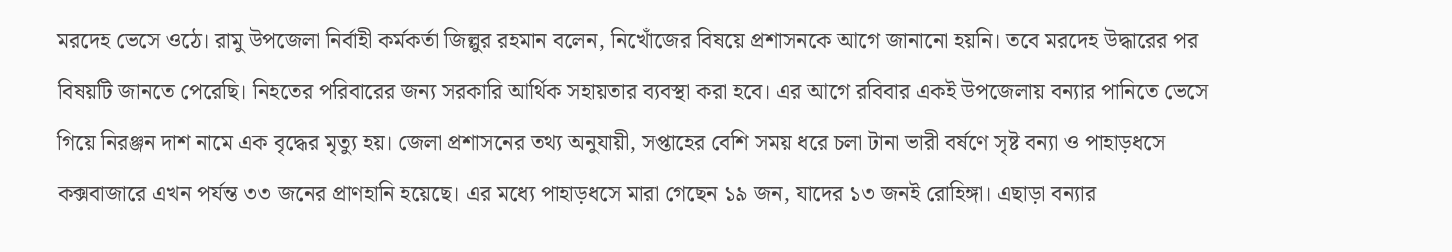মরদেহ ভেসে ওঠে। রামু উপজেলা নির্বাহী কর্মকর্তা জিল্লুর রহমান বলেন, নিখোঁজের বিষয়ে প্রশাসনকে আগে জানানো হয়নি। তবে মরদেহ উদ্ধারের পর বিষয়টি জানতে পেরেছি। নিহতের পরিবারের জন্য সরকারি আর্থিক সহায়তার ব্যবস্থা করা হবে। এর আগে রবিবার একই উপজেলায় বন্যার পানিতে ভেসে গিয়ে নিরঞ্জন দাশ নামে এক বৃদ্ধের মৃত্যু হয়। জেলা প্রশাসনের তথ্য অনুযায়ী, সপ্তাহের বেশি সময় ধরে চলা টানা ভারী বর্ষণে সৃষ্ট বন্যা ও পাহাড়ধসে কক্সবাজারে এখন পর্যন্ত ৩৩ জনের প্রাণহানি হয়েছে। এর মধ্যে পাহাড়ধসে মারা গেছেন ১৯ জন, যাদের ১৩ জনই রোহিঙ্গা। এছাড়া বন্যার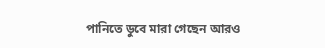পানিতে ডুবে মারা গেছেন আরও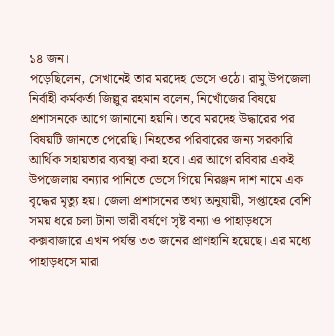১৪ জন।
পড়েছিলেন, সেখানেই তার মরদেহ ভেসে ওঠে। রামু উপজেলা নির্বাহী কর্মকর্তা জিল্লুর রহমান বলেন, নিখোঁজের বিষয়ে প্রশাসনকে আগে জানানো হয়নি। তবে মরদেহ উদ্ধারের পর বিষয়টি জানতে পেরেছি। নিহতের পরিবারের জন্য সরকারি আর্থিক সহায়তার ব্যবস্থা করা হবে। এর আগে রবিবার একই উপজেলায় বন্যার পানিতে ভেসে গিয়ে নিরঞ্জন দাশ নামে এক বৃদ্ধের মৃত্যু হয়। জেলা প্রশাসনের তথ্য অনুযায়ী, সপ্তাহের বেশি সময় ধরে চলা টানা ভারী বর্ষণে সৃষ্ট বন্যা ও পাহাড়ধসে কক্সবাজারে এখন পর্যন্ত ৩৩ জনের প্রাণহানি হয়েছে। এর মধ্যে পাহাড়ধসে মারা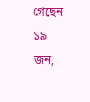গেছেন ১৯ জন,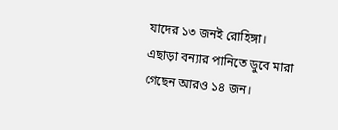যাদের ১৩ জনই রোহিঙ্গা। এছাড়া বন্যার পানিতে ডুবে মারা গেছেন আরও ১৪ জন।